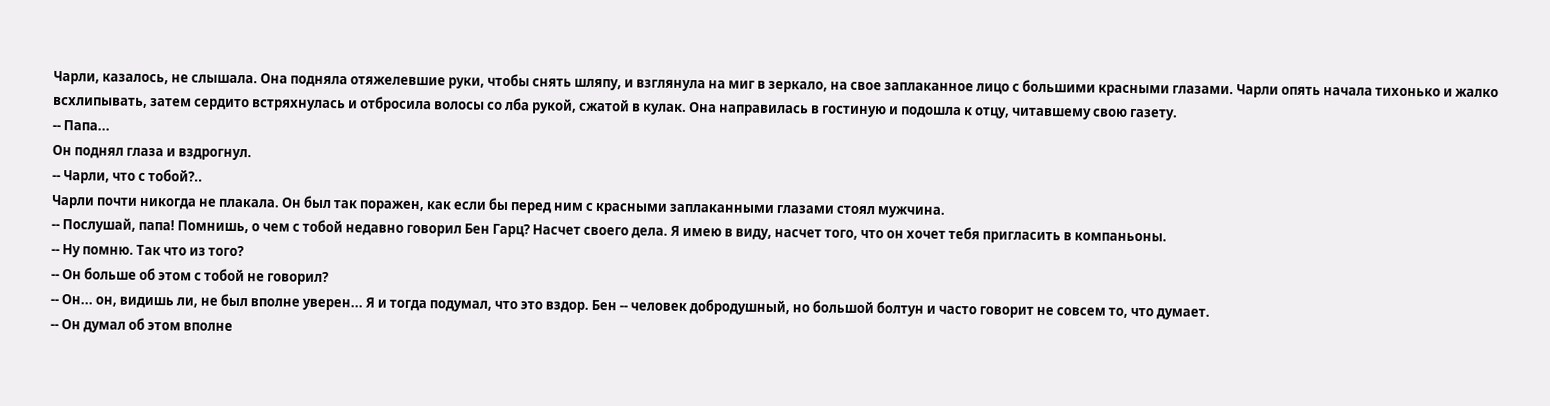Чарли, казалось, не слышала. Она подняла отяжелевшие руки, чтобы снять шляпу, и взглянула на миг в зеркало, на свое заплаканное лицо с большими красными глазами. Чарли опять начала тихонько и жалко всхлипывать, затем сердито встряхнулась и отбросила волосы со лба рукой, сжатой в кулак. Она направилась в гостиную и подошла к отцу, читавшему свою газету.
-- Папа...
Он поднял глаза и вздрогнул.
-- Чарли, что с тобой?..
Чарли почти никогда не плакала. Он был так поражен, как если бы перед ним с красными заплаканными глазами стоял мужчина.
-- Послушай, папа! Помнишь, о чем с тобой недавно говорил Бен Гарц? Насчет своего дела. Я имею в виду, насчет того, что он хочет тебя пригласить в компаньоны.
-- Ну помню. Так что из того?
-- Он больше об этом с тобой не говорил?
-- Он... он, видишь ли, не был вполне уверен... Я и тогда подумал, что это вздор. Бен -- человек добродушный, но большой болтун и часто говорит не совсем то, что думает.
-- Он думал об этом вполне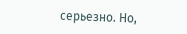серьезно. Но,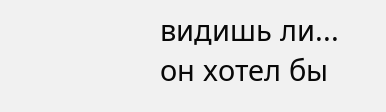видишь ли... он хотел бы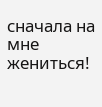сначала на мне жениться!